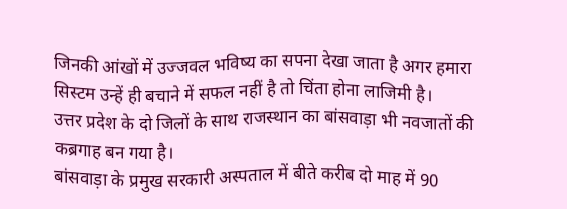जिनकी आंखों में उज्जवल भविष्य का सपना देखा जाता है अगर हमारा सिस्टम उन्हें ही बचाने में सफल नहीं है तो चिंता होना लाजिमी है।
उत्तर प्रदेश के दो जिलों के साथ राजस्थान का बांसवाड़ा भी नवजातों की कब्रगाह बन गया है।
बांसवाड़ा के प्रमुख सरकारी अस्पताल में बीते करीब दो माह में 90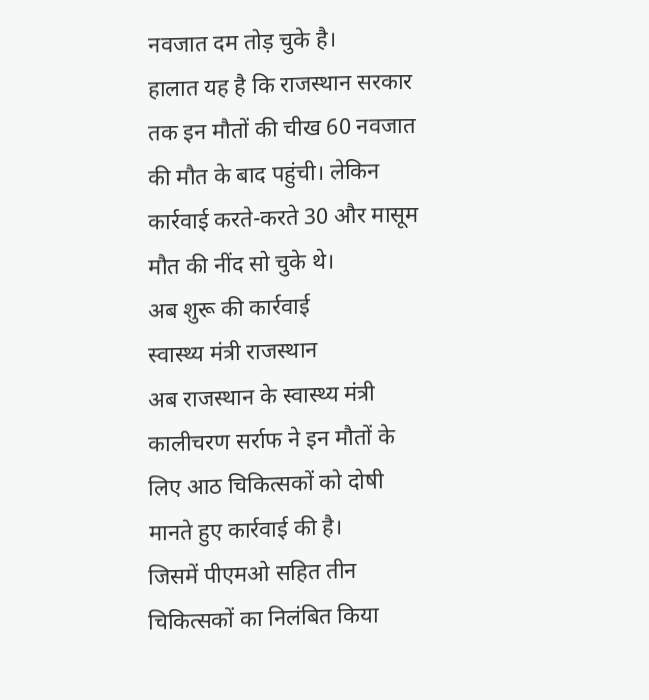नवजात दम तोड़ चुके है।
हालात यह है कि राजस्थान सरकार तक इन मौतों की चीख 60 नवजात की मौत के बाद पहुंची। लेकिन कार्रवाई करते-करते 30 और मासूम मौत की नींद सो चुके थे।
अब शुरू की कार्रवाई
स्वास्थ्य मंत्री राजस्थान
अब राजस्थान के स्वास्थ्य मंत्री कालीचरण सर्राफ ने इन मौतों के लिए आठ चिकित्सकों को दोषी मानते हुए कार्रवाई की है।
जिसमें पीएमओ सहित तीन चिकित्सकों का निलंबित किया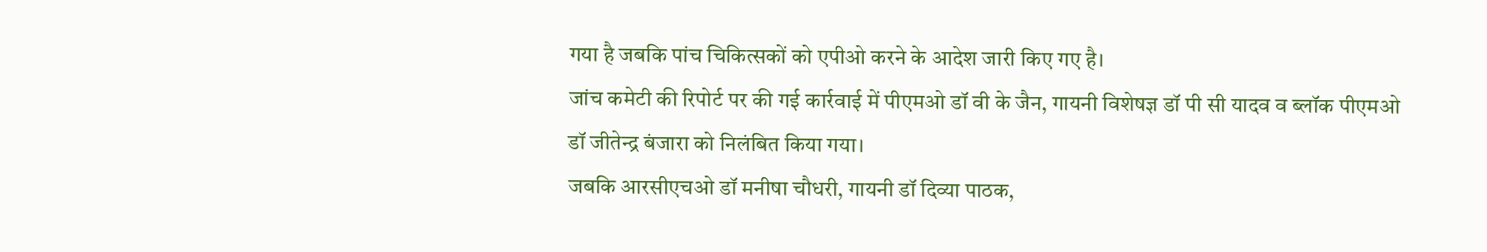गया है जबकि पांच चिकित्सकों को एपीओ करने के आदेश जारी किए गए है।
जांच कमेटी की रिपोर्ट पर की गई कार्रवाई में पीएमओ डॉ वी के जैन, गायनी विशेषज्ञ डॉ पी सी यादव व ब्लॉक पीएमओ डॉ जीतेन्द्र बंजारा को निलंबित किया गया।
जबकि आरसीएचओ डॉ मनीषा चौधरी, गायनी डॉ दिव्या पाठक,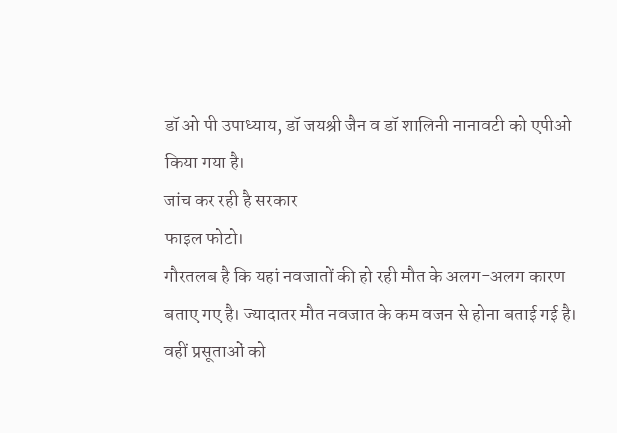डॉ ओ पी उपाध्याय, डॉ जयश्री जैन व डॉ शालिनी नानावटी को एपीओ किया गया है।
जांच कर रही है सरकार
फाइल फोटो।
गौरतलब है कि यहां नवजातों की हो रही मौत के अलग-अलग कारण बताए गए है। ज्यादातर मौत नवजात के कम वजन से होना बताई गई है।
वहीं प्रसूताओं को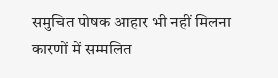समुचित पोषक आहार भी नहीं मिलना कारणों में सम्मलित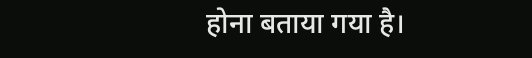होना बताया गया है।